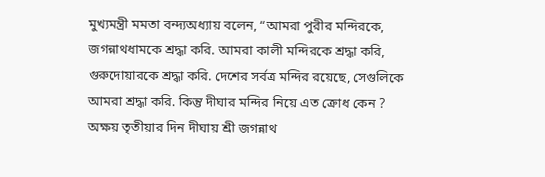মুখ্যমন্ত্রী মমতা বন্দ্যঅধ্যায় বলেন, “আমরা পুরীর মন্দিরকে, জগন্নাথধামকে শ্রদ্ধা করি. আমরা কালী মন্দিরকে শ্রদ্ধা করি, গুরুদোয়ারকে শ্রদ্ধা করি. দেশের সর্বত্র মন্দির রয়েছে, সেগুলিকে আমরা শ্রদ্ধা করি. কিন্তু দীঘার মন্দির নিয়ে এত ক্রোধ কেন ?
অক্ষয় তৃতীয়ার দিন দীঘায় শ্রী জগন্নাথ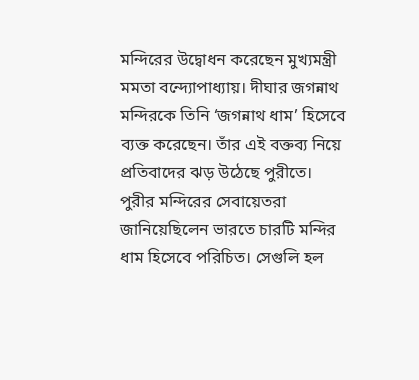মন্দিরের উদ্বোধন করেছেন মুখ্যমন্ত্রী মমতা বন্দ্যোপাধ্যায়। দীঘার জগন্নাথ মন্দিরকে তিনি ‘জগন্নাথ ধাম’ হিসেবে ব্যক্ত করেছেন। তাঁর এই বক্তব্য নিয়ে প্রতিবাদের ঝড় উঠেছে পুরীতে। পুরীর মন্দিরের সেবায়েতরা জানিয়েছিলেন ভারতে চারটি মন্দির ধাম হিসেবে পরিচিত। সেগুলি হল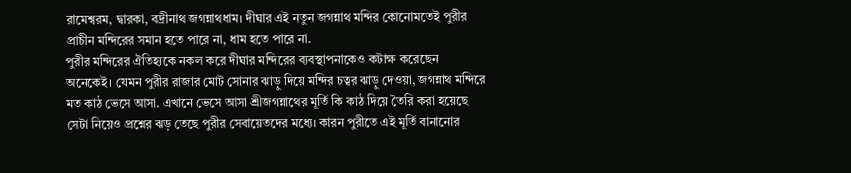রামেশ্বরম, দ্বারকা, বদ্রীনাথ জগন্নাথধাম। দীঘার এই নতুন জগন্নাথ মন্দির কোনোমতেই পুরীর প্রাচীন মন্দিরের সমান হতে পারে না, ধাম হতে পারে না.
পুরীর মন্দিরের ঐতিহ্যকে নকল করে দীঘার মন্দিরের ব্যবস্থাপনাকেও কটাক্ষ করেছেন অনেকেই। যেমন পুরীর রাজার মোট সোনার ঝাড়ু দিয়ে মন্দির চত্বর ঝাড়ু দেওয়া, জগন্নাথ মন্দিরে মত কাঠ ভেসে আসা. এখানে ভেসে আসা শ্রীজগন্নাথের মূর্তি কি কাঠ দিয়ে তৈরি করা হয়েছে সেটা নিয়েও প্রশ্নের ঝড় তেছে পুরীর সেবায়েতদের মধ্যে। কারন পুরীতে এই মূর্তি বানানোর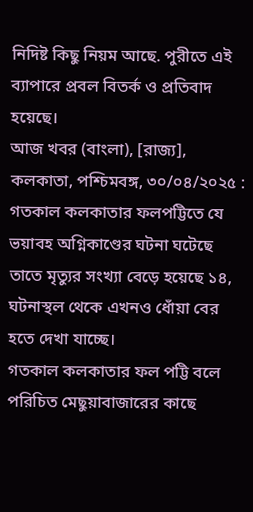নিদিষ্ট কিছু নিয়ম আছে. পুরীতে এই ব্যাপারে প্রবল বিতর্ক ও প্রতিবাদ হয়েছে।
আজ খবর (বাংলা), [রাজ্য], কলকাতা, পশ্চিমবঙ্গ, ৩০/০৪/২০২৫ : গতকাল কলকাতার ফলপট্টিতে যে ভয়াবহ অগ্নিকাণ্ডের ঘটনা ঘটেছে তাতে মৃত্যুর সংখ্যা বেড়ে হয়েছে ১৪, ঘটনাস্থল থেকে এখনও ধোঁয়া বের হতে দেখা যাচ্ছে।
গতকাল কলকাতার ফল পট্টি বলে পরিচিত মেছুয়াবাজারের কাছে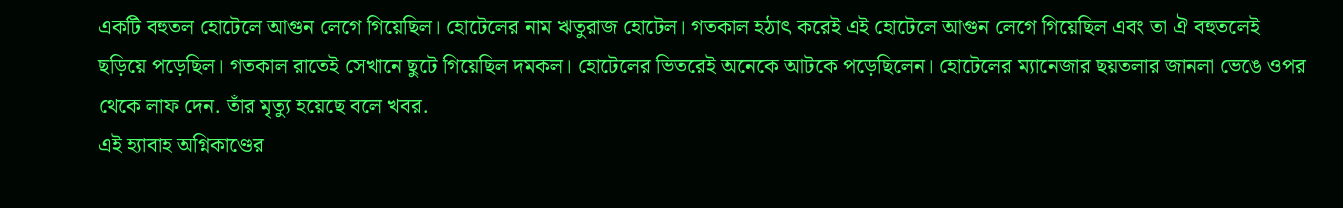একটি বহুতল হোটেলে আগুন লেগে গিয়েছিল। হোটেলের নাম ঋতুরাজ হোটেল। গতকাল হঠাৎ করেই এই হোটেলে আগুন লেগে গিয়েছিল এবং তা ঐ বহুতলেই ছড়িয়ে পড়েছিল। গতকাল রাতেই সেখানে ছুটে গিয়েছিল দমকল। হোটেলের ভিতরেই অনেকে আটকে পড়েছিলেন। হোটেলের ম্যানেজার ছয়তলার জানলা ভেঙে ওপর থেকে লাফ দেন. তাঁর মৃত্যু হয়েছে বলে খবর.
এই হ্যাবাহ অগ্নিকাণ্ডের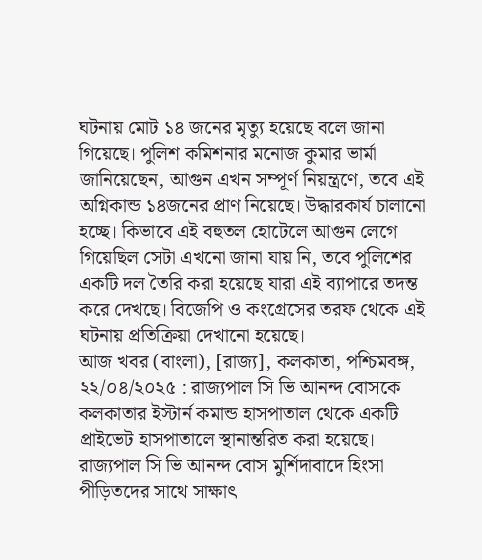ঘটনায় মোট ১৪ জনের মৃত্যু হয়েছে বলে জানা গিয়েছে। পুলিশ কমিশনার মনোজ কুমার ভার্মা জানিয়েছেন, আগুন এখন সম্পূর্ণ নিয়ন্ত্রণে, তবে এই অগ্নিকান্ড ১৪জনের প্রাণ নিয়েছে। উদ্ধারকার্য চালানো হচ্ছে। কিভাবে এই বহুতল হোটেলে আগুন লেগে গিয়েছিল সেটা এখনো জানা যায় নি, তবে পুলিশের একটি দল তৈরি করা হয়েছে যারা এই ব্যাপারে তদন্ত করে দেখছে। বিজেপি ও কংগ্রেসের তরফ থেকে এই ঘটনায় প্রতিক্রিয়া দেখানো হয়েছে।
আজ খবর (বাংলা), [রাজ্য], কলকাতা, পশ্চিমবঙ্গ, ২২/০৪/২০২৫ : রাজ্যপাল সি ভি আনন্দ বোসকে কলকাতার ইস্টার্ন কমান্ড হাসপাতাল থেকে একটি প্রাইভেট হাসপাতালে স্থানান্তরিত করা হয়েছে।
রাজ্যপাল সি ভি আনন্দ বোস মুর্শিদাবাদে হিংসা পীড়িতদের সাথে সাক্ষাৎ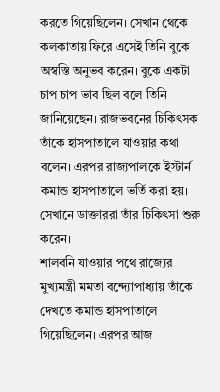করতে গিয়েছিলেন। সেখান থেকে কলকাতায় ফিরে এসেই তিনি বুকে অস্বস্তি অনুভব করেন। বুকে একটা চাপ চাপ ভাব ছিল বলে তিনি জানিয়েছেন। রাজভবনের চিকিৎসক তাঁকে হাসপাতালে যাওয়ার কথা বলেন। এরপর রাজ্যপালকে ইস্টার্ন কমান্ড হাসপাতালে ভর্তি করা হয়। সেখানে ডাক্তাররা তাঁর চিকিৎসা শুরু করেন।
শালবনি যাওয়ার পথে রাজ্যের মুখ্যমন্ত্রী মমতা বন্দ্যোপাধ্যায় তাঁকে দেখতে কমান্ড হাসপাতালে গিয়েছিলেন। এরপর আজ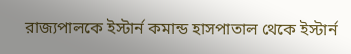রাজ্যপালকে ইস্টার্ন কমান্ড হাসপাতাল থেকে ইস্টার্ন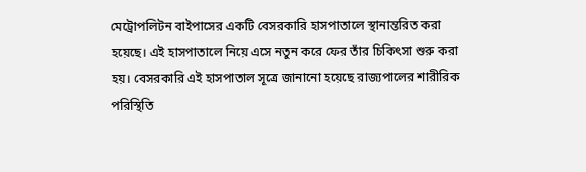মেট্রোপলিটন বাইপাসের একটি বেসরকারি হাসপাতালে স্থানান্তরিত করা হয়েছে। এই হাসপাতালে নিয়ে এসে নতুন করে ফের তাঁর চিকিৎসা শুরু করা হয়। বেসরকারি এই হাসপাতাল সূত্রে জানানো হয়েছে রাজ্যপালের শারীরিক পরিস্থিতি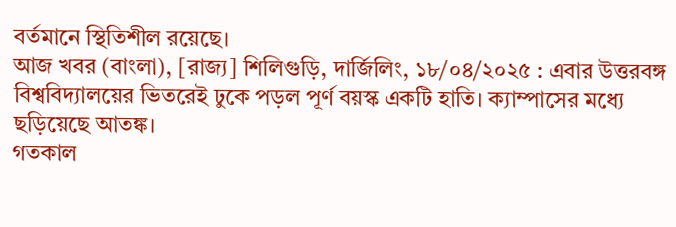বর্তমানে স্থিতিশীল রয়েছে।
আজ খবর (বাংলা), [রাজ্য] শিলিগুড়ি, দার্জিলিং, ১৮/০৪/২০২৫ : এবার উত্তরবঙ্গ বিশ্ববিদ্যালয়ের ভিতরেই ঢুকে পড়ল পূর্ণ বয়স্ক একটি হাতি। ক্যাম্পাসের মধ্যে ছড়িয়েছে আতঙ্ক।
গতকাল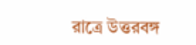রাত্রে উত্তরবঙ্গ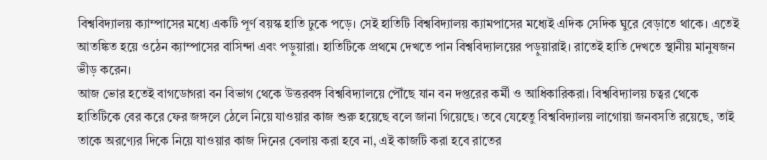বিশ্ববিদ্যালয় ক্যাম্পাসের মধ্যে একটি পূর্ণ বয়স্ক হাতি ঢুকে পড়ে। সেই হাতিটি বিশ্ববিদ্যালয় ক্যামপাসের মধ্যেই এদিক সেদিক ঘুরে বেড়াতে থাকে। এতেই আতঙ্কিত হয়ে ওঠেন ক্যাম্পাসের বাসিন্দা এবং পড়ুয়ারা। হাতিটিকে প্রথমে দেখতে পান বিশ্ববিদ্যালয়ের পড়ুয়ারাই। রাতেই হাতি দেখতে স্থানীয় মানুষজন ভীড় করেন।
আজ ভোর হতেই বাগডোগরা বন বিভাগ থেকে উত্তরবঙ্গ বিশ্ববিদ্যালয়ে পৌঁছে যান বন দপ্তরের কর্মী ও আধিকারিকরা। বিশ্ববিদ্যালয় চত্বর থেকে হাতিটিকে বের করে ফের জঙ্গলে ঠেলে নিয়ে যাওয়ার কাজ শুরু হয়েছে বলে জানা গিয়েছে। তবে যেহেতু বিশ্ববিদ্যালয় লাগোয়া জনবসতি রয়েছে, তাই তাকে অরণ্যের দিকে নিয়ে যাওয়ার কাজ দিনের বেলায় করা হবে না, এই কাজটি করা হবে রাতের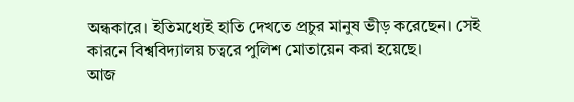অন্ধকারে। ইতিমধ্যেই হাতি দেখতে প্রচুর মানুষ ভীড় করেছেন। সেই কারনে বিশ্ববিদ্যালয় চত্বরে পুলিশ মোতায়েন করা হয়েছে।
আজ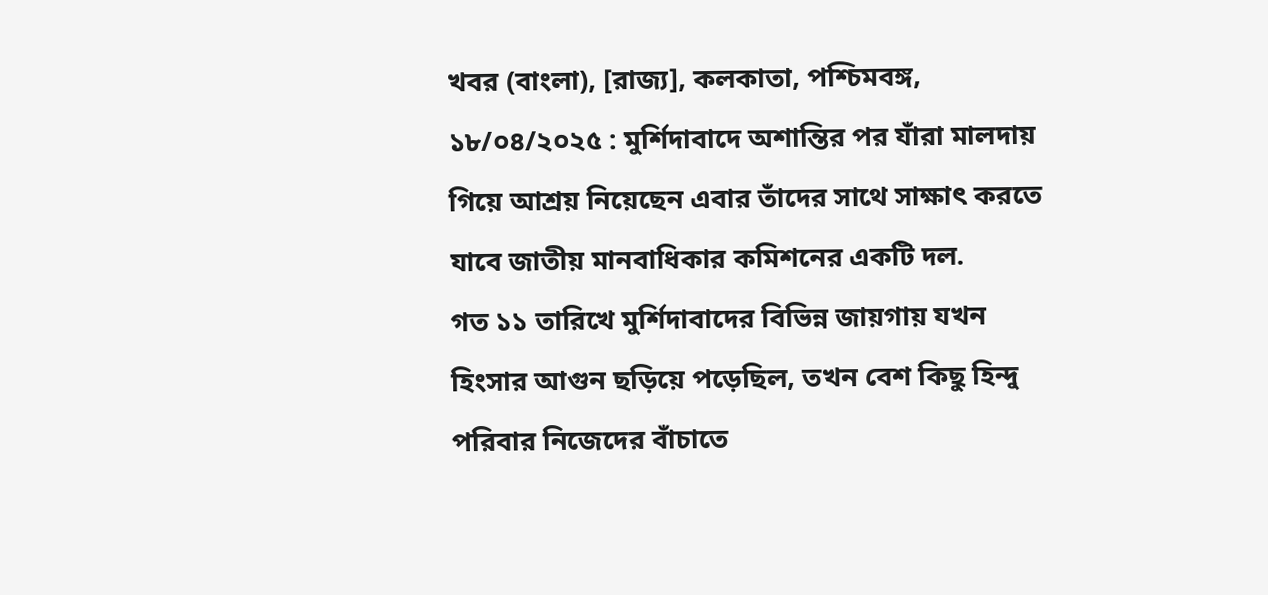খবর (বাংলা), [রাজ্য], কলকাতা, পশ্চিমবঙ্গ, ১৮/০৪/২০২৫ : মুর্শিদাবাদে অশান্তির পর যাঁরা মালদায় গিয়ে আশ্রয় নিয়েছেন এবার তাঁদের সাথে সাক্ষাৎ করতে যাবে জাতীয় মানবাধিকার কমিশনের একটি দল.
গত ১১ তারিখে মুর্শিদাবাদের বিভিন্ন জায়গায় যখন হিংসার আগুন ছড়িয়ে পড়েছিল, তখন বেশ কিছু হিন্দু পরিবার নিজেদের বাঁচাতে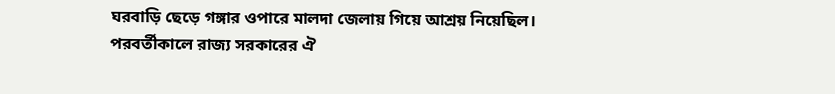ঘরবাড়ি ছেড়ে গঙ্গার ওপারে মালদা জেলায় গিয়ে আশ্রয় নিয়েছিল। পরবর্তীকালে রাজ্য সরকারের ঐ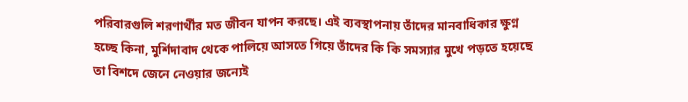পরিবারগুলি শরণার্থীর মত জীবন যাপন করছে। এই ব্যবস্থাপনায় তাঁদের মানবাধিকার ক্ষুণ্ন হচ্ছে কিনা, মুর্শিদাবাদ থেকে পালিয়ে আসতে গিয়ে তাঁদের কি কি সমস্যার মুখে পড়তে হয়েছে তা বিশদে জেনে নেওয়ার জন্যেই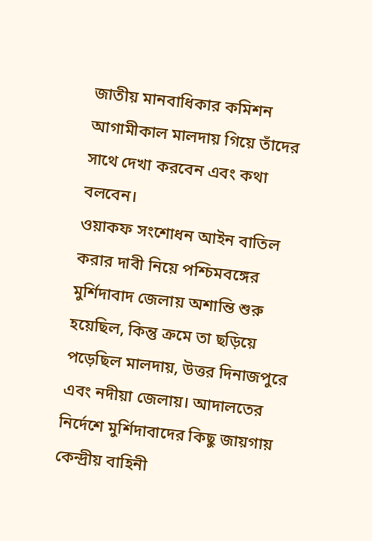জাতীয় মানবাধিকার কমিশন আগামীকাল মালদায় গিয়ে তাঁদের সাথে দেখা করবেন এবং কথা বলবেন।
ওয়াকফ সংশোধন আইন বাতিল করার দাবী নিয়ে পশ্চিমবঙ্গের মুর্শিদাবাদ জেলায় অশান্তি শুরু হয়েছিল, কিন্তু ক্রমে তা ছড়িয়ে পড়েছিল মালদায়, উত্তর দিনাজপুরে এবং নদীয়া জেলায়। আদালতের নির্দেশে মুর্শিদাবাদের কিছু জায়গায় কেন্দ্রীয় বাহিনী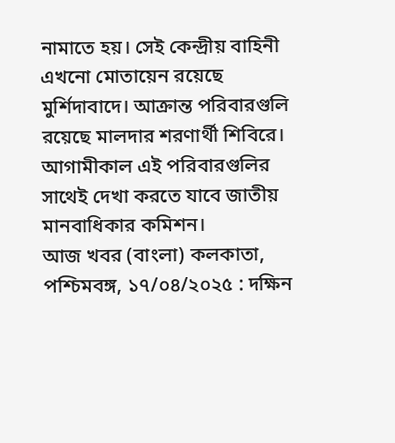নামাতে হয়। সেই কেন্দ্রীয় বাহিনী এখনো মোতায়েন রয়েছে মুর্শিদাবাদে। আক্রান্ত পরিবারগুলি রয়েছে মালদার শরণার্থী শিবিরে। আগামীকাল এই পরিবারগুলির সাথেই দেখা করতে যাবে জাতীয় মানবাধিকার কমিশন।
আজ খবর (বাংলা) কলকাতা, পশ্চিমবঙ্গ, ১৭/০৪/২০২৫ : দক্ষিন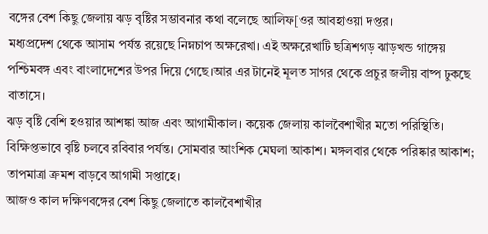বঙ্গের বেশ কিছু জেলায় ঝড় বৃষ্টির সম্ভাবনার কথা বলেছে আলিফ[ওর আবহাওয়া দপ্তর।
মধ্যপ্রদেশ থেকে আসাম পর্যন্ত রয়েছে নিম্নচাপ অক্ষরেখা। এই অক্ষরেখাটি ছত্রিশগড় ঝাড়খন্ড গাঙ্গেয় পশ্চিমবঙ্গ এবং বাংলাদেশের উপর দিয়ে গেছে।আর এর টানেই মূলত সাগর থেকে প্রচুর জলীয় বাষ্প ঢুকছে বাতাসে।
ঝড় বৃষ্টি বেশি হওয়ার আশঙ্কা আজ এবং আগামীকাল। কয়েক জেলায় কালবৈশাখীর মতো পরিস্থিতি। বিক্ষিপ্তভাবে বৃষ্টি চলবে রবিবার পর্যন্ত। সোমবার আংশিক মেঘলা আকাশ। মঙ্গলবার থেকে পরিষ্কার আকাশ; তাপমাত্রা ক্রমশ বাড়বে আগামী সপ্তাহে।
আজও কাল দক্ষিণবঙ্গের বেশ কিছু জেলাতে কালবৈশাখীর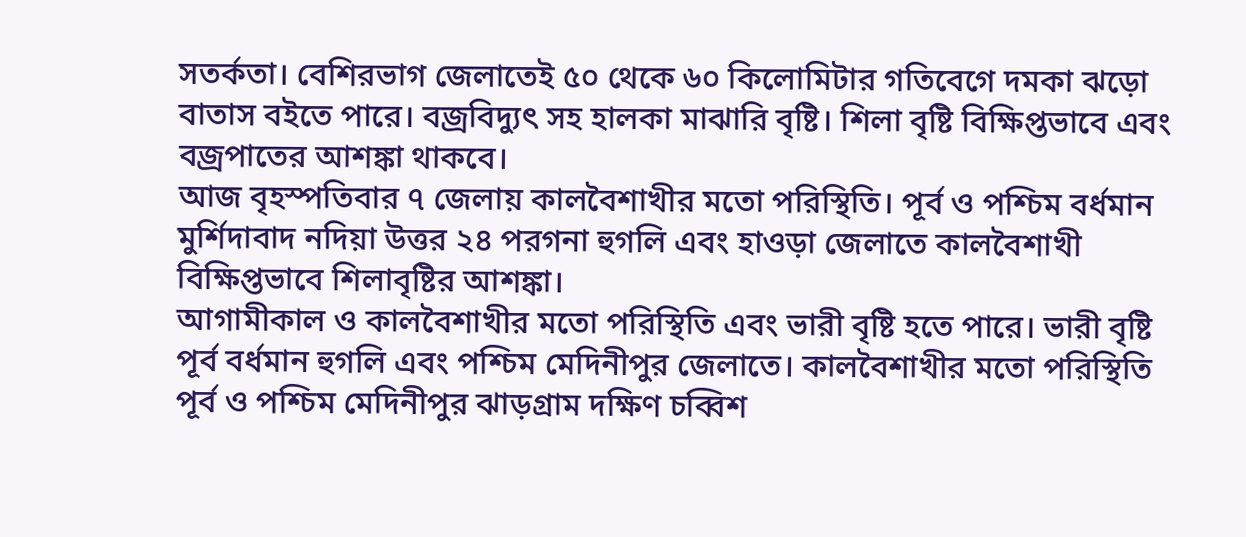সতর্কতা। বেশিরভাগ জেলাতেই ৫০ থেকে ৬০ কিলোমিটার গতিবেগে দমকা ঝড়ো বাতাস বইতে পারে। বজ্রবিদ্যুৎ সহ হালকা মাঝারি বৃষ্টি। শিলা বৃষ্টি বিক্ষিপ্তভাবে এবং বজ্রপাতের আশঙ্কা থাকবে।
আজ বৃহস্পতিবার ৭ জেলায় কালবৈশাখীর মতো পরিস্থিতি। পূর্ব ও পশ্চিম বর্ধমান মুর্শিদাবাদ নদিয়া উত্তর ২৪ পরগনা হুগলি এবং হাওড়া জেলাতে কালবৈশাখী বিক্ষিপ্তভাবে শিলাবৃষ্টির আশঙ্কা।
আগামীকাল ও কালবৈশাখীর মতো পরিস্থিতি এবং ভারী বৃষ্টি হতে পারে। ভারী বৃষ্টি পূর্ব বর্ধমান হুগলি এবং পশ্চিম মেদিনীপুর জেলাতে। কালবৈশাখীর মতো পরিস্থিতি পূর্ব ও পশ্চিম মেদিনীপুর ঝাড়গ্রাম দক্ষিণ চব্বিশ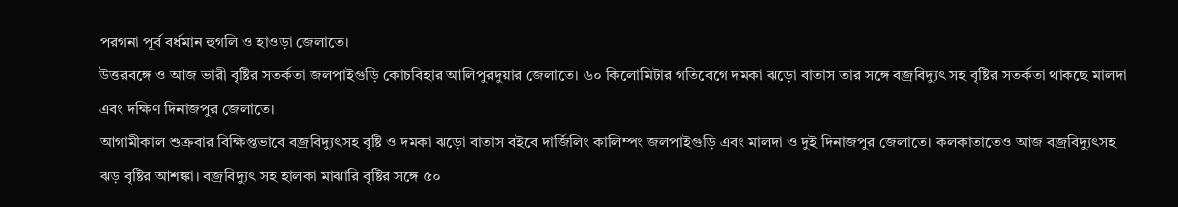পরগনা পূর্ব বর্ধমান হুগলি ও হাওড়া জেলাতে।
উত্তরবঙ্গে ও আজ ভারী বৃষ্টির সতর্কতা জলপাইগুড়ি কোচবিহার আলিপুরদুয়ার জেলাতে। ৬০ কিলোমিটার গতিবেগে দমকা ঝড়ো বাতাস তার সঙ্গে বজ্রবিদ্যুৎ সহ বৃষ্টির সতর্কতা থাকছে মালদা এবং দক্ষিণ দিনাজপুর জেলাতে।
আগামীকাল শুক্রবার বিক্ষিপ্তভাবে বজ্রবিদ্যুৎসহ বৃষ্টি ও দমকা ঝড়ো বাতাস বইবে দার্জিলিং কালিম্পং জলপাইগুড়ি এবং মালদা ও দুই দিনাজপুর জেলাতে। কলকাতাতেও আজ বজ্রবিদ্যুৎসহ ঝড় বৃষ্টির আশঙ্কা। বজ্রবিদ্যুৎ সহ হালকা মাঝারি বৃষ্টির সঙ্গে ৫০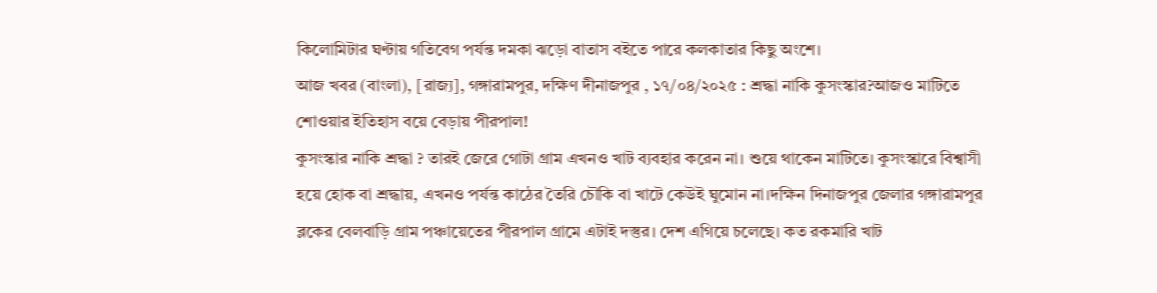কিলোমিটার ঘণ্টায় গতিবেগ পর্যন্ত দমকা ঝড়ো বাতাস বইতে পারে কলকাতার কিছু অংশে।
আজ খবর (বাংলা), [রাজ্য], গঙ্গারামপুর, দক্ষিণ দীনাজপুর , ১৭/০৪/২০২৫ : শ্রদ্ধা নাকি কুসংস্কার?আজও মাটিতে শোওয়ার ইতিহাস বয়ে বেড়ায় পীরপাল!
কুসংস্কার নাকি শ্রদ্ধা ? তারই জেরে গোটা গ্রাম এখনও খাট ব্যবহার করেন না। শুয়ে থাকেন মাটিতে। কুসংস্কারে বিশ্বাসী হয়ে হোক বা শ্রদ্ধায়, এখনও পর্যন্ত কাঠের তৈরি চৌকি বা খাটে কেউই ঘুমোন না।দক্ষিন দিনাজপুর জেলার গঙ্গারামপুর ব্লকের বেলবাড়ি গ্রাম পঞ্চায়েতের পীরপাল গ্রামে এটাই দস্তুর। দেশ এগিয়ে চলেছে। কত রকমারি খাট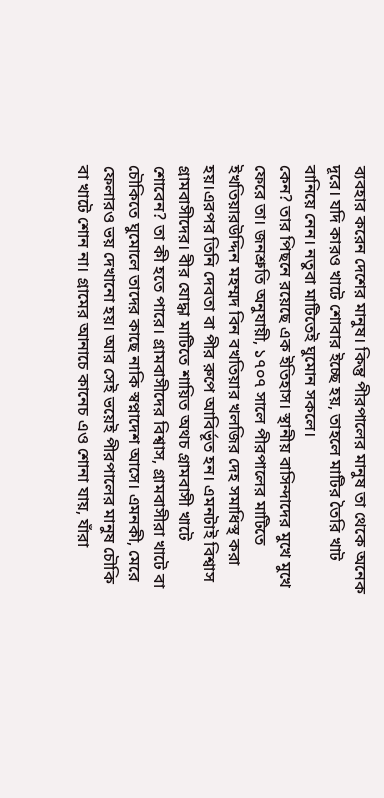ব্যবহার করেন দেশের মানুষ। কিন্তু পীরপালের মানুষ তা থেকে অনেক দূরে। যদি কারও খাটে শোবার ইচ্ছে হয়, তাহলে মাটির তৈরি খাট বানিয়ে নেন। নতুবা মাটিতেই ঘুমোন সকলে।
কেন? তার পিছনে রয়েছে এক ইতিহাস। স্থানীয় বাসিন্দাদের মুখে মুখে ফেরে তা। জনশ্রুতি অনুযায়ী, ১৭০৭ সালে পীরপালের মাটিতে ইখতিয়ারউদ্দিন মহম্মদ বিন বখতিয়ার খলজির দেহ সমাধিস্থ করা হয়।এরপর তিনি দেবতা বা পীর রুপে আবির্ভূত হন। এমনটাই বিশ্বাস গ্রামবাসীদের। বীর যোদ্ধা মাটিতে শায়িত অথচ গ্রামবাসী খাটে শোবেন? তা কী হতে পারে। গ্রামবাসীদের বিশ্বাস, গ্রামবাসীরা খাটে বা চৌকিতে ঘুমোলে তাদের কাছে নাকি স্বপ্নাদেশ আসে। এমনকী, মেরে ফেলারও ভয় দেখানো হয়। আর সেই ভয়েই পীরপালের মানুষ চৌকি বা খাটে শোন না। গ্রামের আনাচে কানেচ এও শোনা যায়, যাঁরা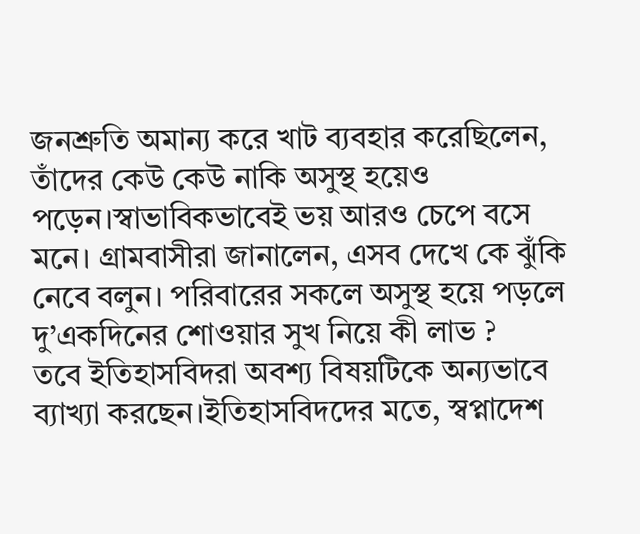জনশ্রুতি অমান্য করে খাট ব্যবহার করেছিলেন, তাঁদের কেউ কেউ নাকি অসুস্থ হয়েও পড়েন।স্বাভাবিকভাবেই ভয় আরও চেপে বসে মনে। গ্রামবাসীরা জানালেন, এসব দেখে কে ঝুঁকি নেবে বলুন। পরিবারের সকলে অসুস্থ হয়ে পড়লে দু’একদিনের শোওয়ার সুখ নিয়ে কী লাভ ?
তবে ইতিহাসবিদরা অবশ্য বিষয়টিকে অন্যভাবে ব্যাখ্যা করছেন।ইতিহাসবিদদের মতে, স্বপ্নাদেশ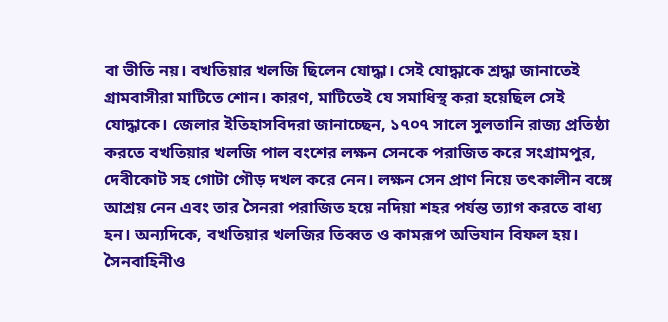বা ভীতি নয়। বখতিয়ার খলজি ছিলেন যোদ্ধা। সেই যোদ্ধাকে শ্রদ্ধা জানাতেই গ্রামবাসীরা মাটিতে শোন। কারণ, মাটিতেই যে সমাধিস্থ করা হয়েছিল সেই যোদ্ধাকে। জেলার ইতিহাসবিদরা জানাচ্ছেন, ১৭০৭ সালে সুলতানি রাজ্য প্রতিষ্ঠা করতে বখতিয়ার খলজি পাল বংশের লক্ষন সেনকে পরাজিত করে সংগ্রামপুর, দেবীকোট সহ গোটা গৌড় দখল করে নেন। লক্ষন সেন প্রাণ নিয়ে তৎকালীন বঙ্গে আশ্রয় নেন এবং তার সৈনরা পরাজিত হয়ে নদিয়া শহর পর্যন্ত ত্যাগ করতে বাধ্য হন। অন্যদিকে, বখতিয়ার খলজির তিব্বত ও কামরূপ অভিযান বিফল হয়। সৈনবাহিনীও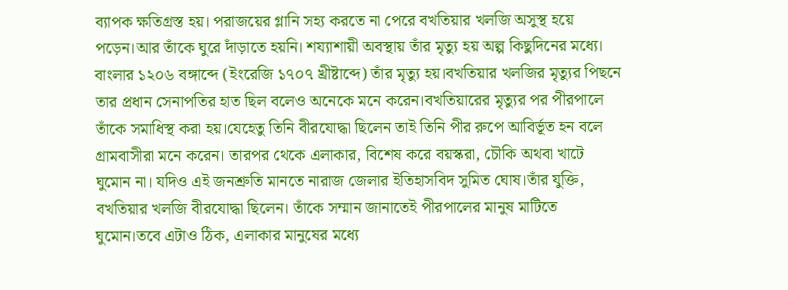ব্যাপক ক্ষতিগ্রস্ত হয়। পরাজয়ের গ্লানি সহ্য করতে না পেরে বখতিয়ার খলজি অসুস্থ হয়ে পড়েন।আর তাঁকে ঘুরে দাঁড়াতে হয়নি। শয্যাশায়ী অবস্থায় তাঁর মৃত্যু হয় অল্প কিছুদিনের মধ্যে। বাংলার ১২০৬ বঙ্গাব্দে (ইংরেজি ১৭০৭ খ্রীষ্টাব্দে) তাঁর মৃত্যু হয়।বখতিয়ার খলজির মৃত্যুর পিছনে তার প্রধান সেনাপতির হাত ছিল বলেও অনেকে মনে করেন।বখতিয়ারের মৃত্যুর পর পীরপালে তাঁকে সমাধিস্থ করা হয়।যেহেতু তিনি বীরযোদ্ধা ছিলেন তাই তিনি পীর রুপে আবির্ভূত হন বলে গ্রামবাসীরা মনে করেন। তারপর থেকে এলাকার, বিশেষ করে বয়স্করা, চৌকি অথবা খাটে ঘুমোন না। যদিও এই জনশ্রুতি মানতে নারাজ জেলার ইতিহাসবিদ সুমিত ঘোষ।তাঁর যুক্তি, বখতিয়ার খলজি বীরযোদ্ধা ছিলেন। তাঁকে সম্মান জানাতেই পীরপালের মানুষ মাটিতে ঘুমোন।তবে এটাও ঠিক, এলাকার মানুষের মধ্যে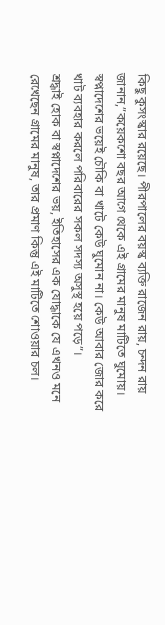কিছু কুসংস্কার রয়েছে। পীরপালের বয়স্ক ব্যক্তি রাজেন রায়, চন্দন রায় জানান,”কয়েকশো বছর আগে থেকে এই গ্রামের মানুষ মাটিতে ঘুমোয়। স্বপ্নাদেশের ভয়েই চৌকি বা খাটে কেউ ঘুমোন না। কেউ আবার জোর করে খাট ব্যবহার করলে পরিবারের সকল সদস্য অসুস্থ হয়ে পড়ে”।
শ্রদ্ধাই হোক বা স্বপ্নাদেশের ভয়, ইতিহাসের এক যোদ্ধাকে যে এখনও মনে রেখেছেন গ্রামের মানুষ, তার প্রমাণ কিন্তু এই মাটিতে শোওয়ার চল।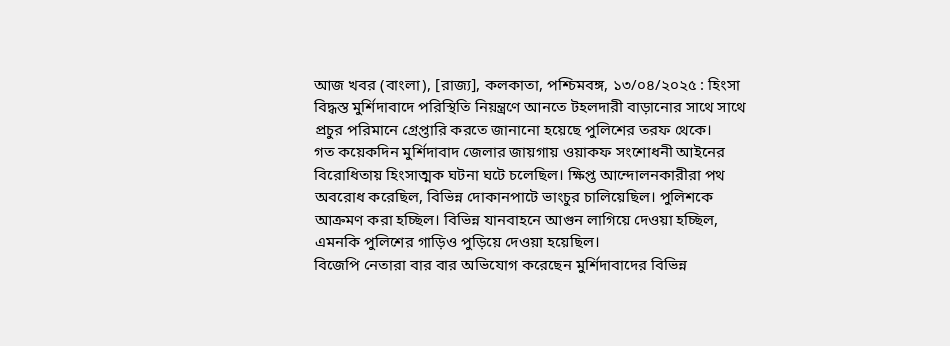আজ খবর (বাংলা), [রাজ্য], কলকাতা, পশ্চিমবঙ্গ, ১৩/০৪/২০২৫ : হিংসা বিদ্ধস্ত মুর্শিদাবাদে পরিস্থিতি নিয়ন্ত্রণে আনতে টহলদারী বাড়ানোর সাথে সাথে প্রচুর পরিমানে গ্রেপ্তারি করতে জানানো হয়েছে পুলিশের তরফ থেকে।
গত কয়েকদিন মুর্শিদাবাদ জেলার জায়গায় ওয়াকফ সংশোধনী আইনের বিরোধিতায় হিংসাত্মক ঘটনা ঘটে চলেছিল। ক্ষিপ্ত আন্দোলনকারীরা পথ অবরোধ করেছিল, বিভিন্ন দোকানপাটে ভাংচুর চালিয়েছিল। পুলিশকে আক্রমণ করা হচ্ছিল। বিভিন্ন যানবাহনে আগুন লাগিয়ে দেওয়া হচ্ছিল, এমনকি পুলিশের গাড়িও পুড়িয়ে দেওয়া হয়েছিল।
বিজেপি নেতারা বার বার অভিযোগ করেছেন মুর্শিদাবাদের বিভিন্ন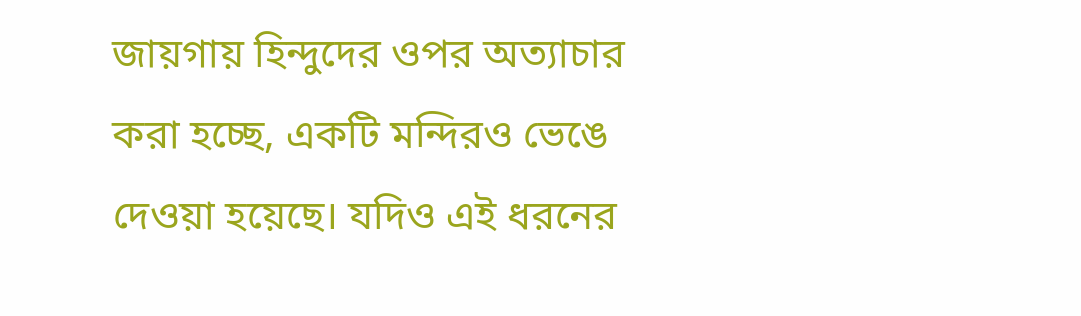জায়গায় হিন্দুদের ওপর অত্যাচার করা হচ্ছে, একটি মন্দিরও ভেঙে দেওয়া হয়েছে। যদিও এই ধরনের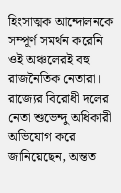হিংসাত্মক আন্দোলনকে সম্পূর্ণ সমর্থন করেনি ওই অঞ্চলেরই বহু রাজনৈতিক নেতারা। রাজ্যের বিরোধী দলের নেতা শুভেন্দু অধিকারী অভিযোগ করে জানিয়েছেন, অন্তত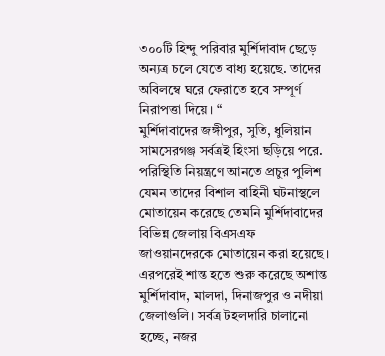৩০০টি হিন্দু পরিবার মুর্শিদাবাদ ছেড়ে অন্যত্র চলে যেতে বাধ্য হয়েছে. তাদের অবিলম্বে ঘরে ফেরাতে হবে সম্পূর্ণ নিরাপত্তা দিয়ে। “
মুর্শিদাবাদের জঙ্গীপুর, সুতি, ধুলিয়ান সামসেরগঞ্জ সর্বত্রই হিংসা ছড়িয়ে পরে. পরিস্থিতি নিয়ন্ত্রণে আনতে প্রচুর পুলিশ যেমন তাদের বিশাল বাহিনী ঘটনাস্থলে মোতায়েন করেছে তেমনি মুর্শিদাবাদের বিভিন্ন জেলায় বিএসএফ জাওয়ানদেরকে মোতায়েন করা হয়েছে। এরপরেই শান্ত হতে শুরু করেছে অশান্ত মুর্শিদাবাদ, মালদা, দিনাজপুর ও নদীয়া জেলাগুলি। সর্বত্র টহলদারি চালানো হচ্ছে, নজর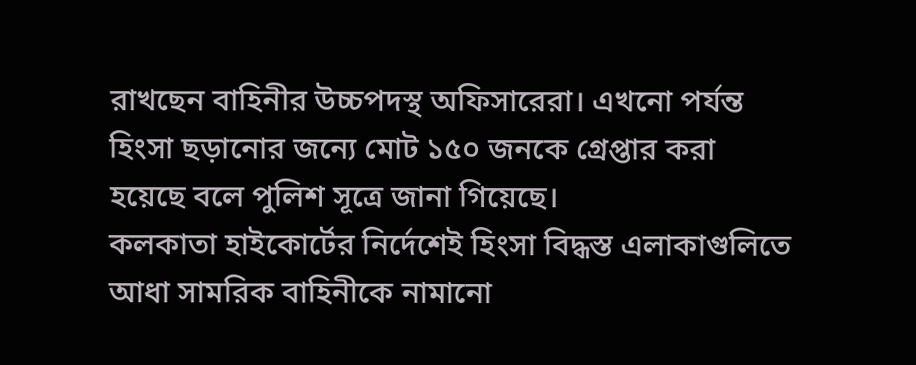রাখছেন বাহিনীর উচ্চপদস্থ অফিসারেরা। এখনো পর্যন্ত হিংসা ছড়ানোর জন্যে মোট ১৫০ জনকে গ্রেপ্তার করা হয়েছে বলে পুলিশ সূত্রে জানা গিয়েছে।
কলকাতা হাইকোর্টের নির্দেশেই হিংসা বিদ্ধস্ত এলাকাগুলিতে আধা সামরিক বাহিনীকে নামানো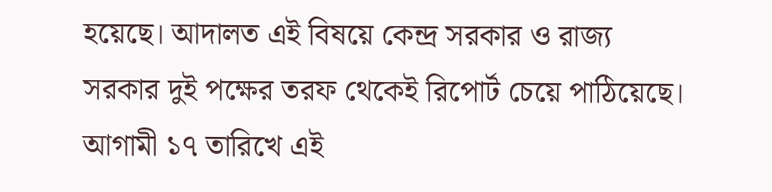হয়েছে। আদালত এই বিষয়ে কেন্দ্র সরকার ও রাজ্য সরকার দুই পক্ষের তরফ থেকেই রিপোর্ট চেয়ে পাঠিয়েছে। আগামী ১৭ তারিখে এই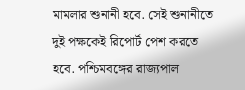মামলার শুনানী হবে. সেই শুনানীতে দুই পক্ষকেই রিপোর্ট পেশ করতে হবে. পশ্চিমবঙ্গের রাজ্যপাল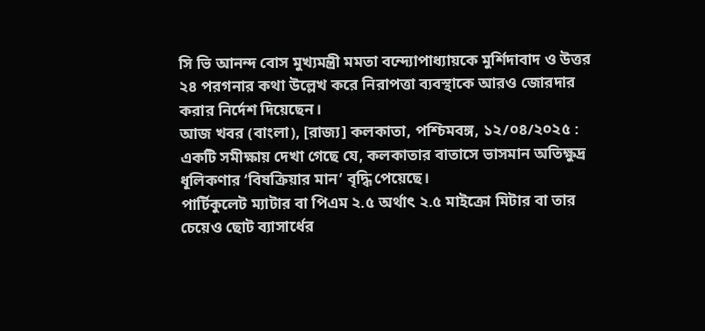সি ভি আনন্দ বোস মুখ্যমন্ত্রী মমতা বন্দ্যোপাধ্যায়কে মুর্শিদাবাদ ও উত্তর ২৪ পরগনার কথা উল্লেখ করে নিরাপত্তা ব্যবস্থাকে আরও জোরদার করার নির্দেশ দিয়েছেন।
আজ খবর (বাংলা), [রাজ্য] কলকাতা, পশ্চিমবঙ্গ, ১২/০৪/২০২৫ : একটি সমীক্ষায় দেখা গেছে যে, কলকাতার বাতাসে ভাসমান অতিক্ষুদ্র ধূলিকণার ‘বিষক্রিয়ার মান’ বৃদ্ধি পেয়েছে।
পার্টিকুলেট ম্যাটার বা পিএম ২.৫ অর্থাৎ ২.৫ মাইক্রো মিটার বা তার চেয়েও ছোট ব্যাসার্ধের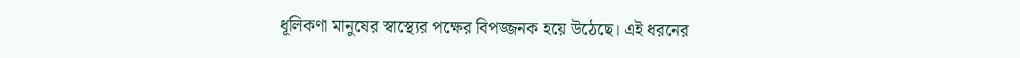ধূলিকণা মানুষের স্বাস্থ্যের পক্ষের বিপজ্জনক হয়ে উঠেছে। এই ধরনের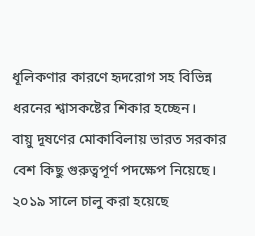ধূলিকণার কারণে হৃদরোগ সহ বিভিন্ন ধরনের শ্বাসকষ্টের শিকার হচ্ছেন।
বায়ু দূষণের মোকাবিলায় ভারত সরকার বেশ কিছু গুরুত্বপূর্ণ পদক্ষেপ নিয়েছে। ২০১৯ সালে চালু করা হয়েছে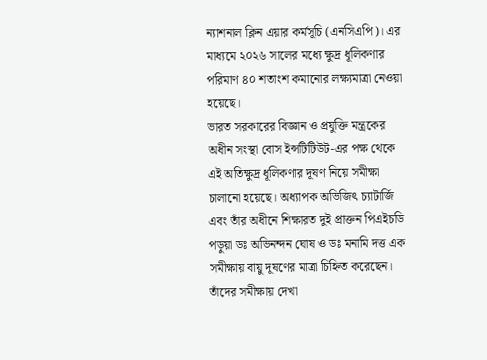ন্যাশনাল ক্লিন এয়ার কর্মসূচি (এনসিএপি)। এর মাধ্যমে ২০২৬ সালের মধ্যে ক্ষুদ্র ধূলিকণার পরিমাণ ৪০ শতাংশ কমানোর লক্ষ্যমাত্রা নেওয়া হয়েছে।
ভারত সরকারের বিজ্ঞান ও প্রযুক্তি মন্ত্রকের অধীন সংস্থা বোস ইন্সটিটিউট-এর পক্ষ থেকে এই অতিক্ষুদ্র ধূলিকণার দূষণ নিয়ে সমীক্ষা চালানো হয়েছে। অধ্যাপক অভিজিৎ চ্যাটার্জি এবং তাঁর অধীনে শিক্ষারত দুই প্রাক্তন পিএইচডি পড়ুয়া ডঃ অভিনন্দন ঘোষ ও ডঃ মনামি দত্ত এক সমীক্ষায় বায়ু দূষণের মাত্রা চিহ্নিত করেছেন।
তাঁদের সমীক্ষায় দেখা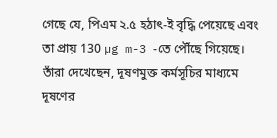গেছে যে, পিএম ২.৫ হঠাৎ-ই বৃদ্ধি পেয়েছে এবং তা প্রায় 130 µg m-3 -তে পৌঁছে গিয়েছে। তাঁরা দেখেছেন, দূষণমুক্ত কর্মসূচির মাধ্যমে দূষণের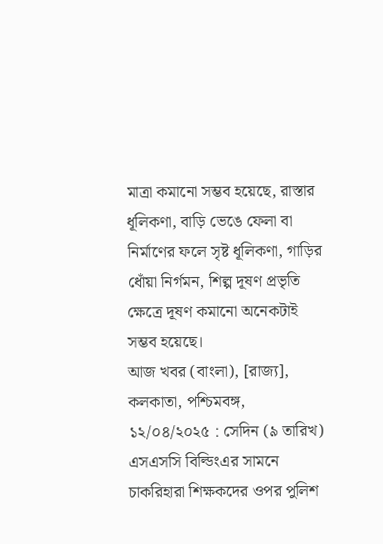মাত্রা কমানো সম্ভব হয়েছে, রাস্তার ধূলিকণা, বাড়ি ভেঙে ফেলা বা নির্মাণের ফলে সৃষ্ট ধূলিকণা, গাড়ির ধোঁয়া নির্গমন, শিল্প দূষণ প্রভৃতি ক্ষেত্রে দূষণ কমানো অনেকটাই সম্ভব হয়েছে।
আজ খবর (বাংলা), [রাজ্য], কলকাতা, পশ্চিমবঙ্গ, ১২/০৪/২০২৫ : সেদিন (৯ তারিখ) এসএসসি বিল্ডিংএর সামনে চাকরিহারা শিক্ষকদের ওপর পুলিশ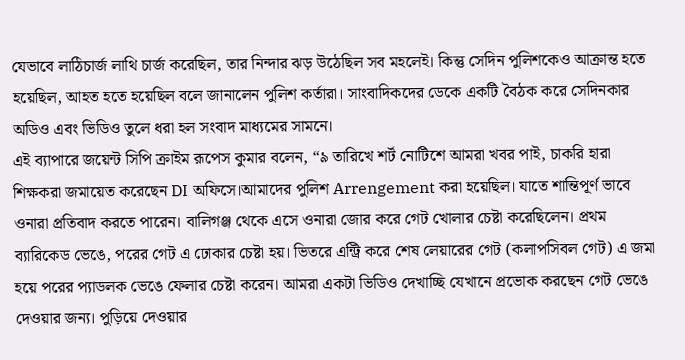যেভাবে লাঠিচার্জ লাথি চার্জ করেছিল, তার নিন্দার ঝড় উঠেছিল সব মহলেই। কিন্তু সেদিন পুলিশকেও আক্রান্ত হতে হয়েছিল, আহত হতে হয়েছিল বলে জানালেন পুলিশ কর্তারা। সাংবাদিকদের ডেকে একটি বৈঠক করে সেদিনকার অডিও এবং ভিডিও তুলে ধরা হল সংবাদ মাধ্যমের সামনে।
এই ব্যাপারে জয়েন্ট সিপি ক্রাইম রূপেস কুমার বলেন, “৯ তারিখে শর্ট নোটিশে আমরা খবর পাই, চাকরি হারা শিক্ষকরা জমায়েত করেছেন DI অফিসে।আমাদের পুলিশ Arrengement করা হয়েছিল। যাতে শান্তিপূর্ণ ভাবে ওনারা প্রতিবাদ করতে পারেন। বালিগঞ্জ থেকে এসে ওনারা জোর করে গেট খোলার চেষ্টা করেছিলেন। প্রথম ব্যারিকেড ভেঙে, পরের গেট এ ঢোকার চেষ্টা হয়। ভিতরে এন্ট্রি করে শেষ লেয়ারের গেট (কলাপসিবল গেট) এ জমা হয়ে পরের প্যাডলক ভেঙে ফেলার চেষ্টা করেন। আমরা একটা ভিডিও দেখাচ্ছি যেখানে প্রভোক করছেন গেট ভেঙে দেওয়ার জন্য। পুড়িয়ে দেওয়ার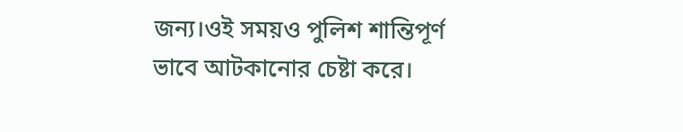জন্য।ওই সময়ও পুলিশ শান্তিপূর্ণ ভাবে আটকানোর চেষ্টা করে।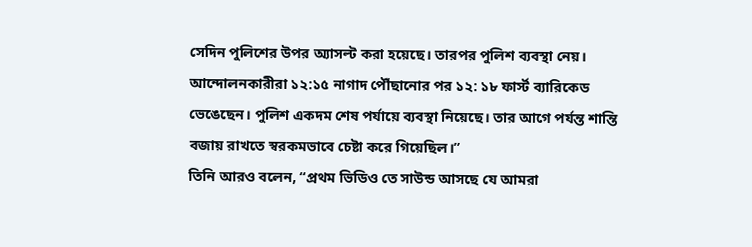সেদিন পুলিশের উপর অ্যাসল্ট করা হয়েছে। তারপর পুলিশ ব্যবস্থা নেয়। আন্দোলনকারীরা ১২:১৫ নাগাদ পৌঁছানোর পর ১২: ১৮ ফার্স্ট ব্যারিকেড ভেঙেছেন। পুলিশ একদম শেষ পর্যায়ে ব্যবস্থা নিয়েছে। তার আগে পর্যন্ত শান্তি বজায় রাখতে স্বরকমভাবে চেষ্টা করে গিয়েছিল।”
তিনি আরও বলেন, “প্রথম ভিডিও তে সাউন্ড আসছে যে আমরা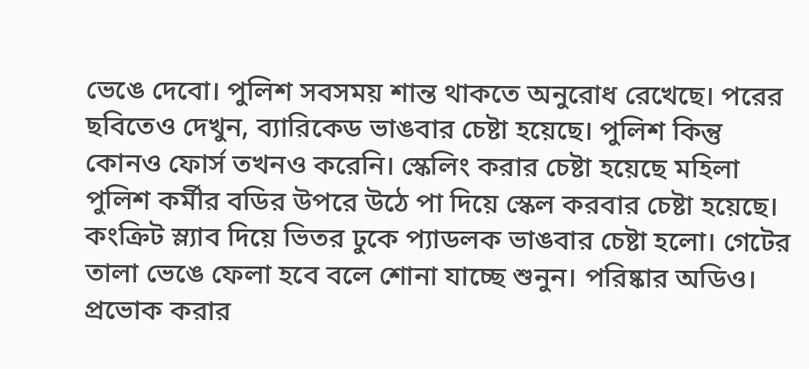ভেঙে দেবো। পুলিশ সবসময় শান্ত থাকতে অনুরোধ রেখেছে। পরের ছবিতেও দেখুন, ব্যারিকেড ভাঙবার চেষ্টা হয়েছে। পুলিশ কিন্তু কোনও ফোর্স তখনও করেনি। স্কেলিং করার চেষ্টা হয়েছে মহিলা পুলিশ কর্মীর বডির উপরে উঠে পা দিয়ে স্কেল করবার চেষ্টা হয়েছে। কংক্রিট স্ল্যাব দিয়ে ভিতর ঢুকে প্যাডলক ভাঙবার চেষ্টা হলো। গেটের তালা ভেঙে ফেলা হবে বলে শোনা যাচ্ছে শুনুন। পরিষ্কার অডিও। প্রভোক করার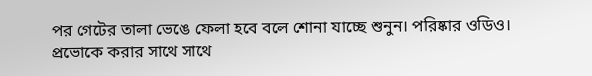পর গেটের তালা ভেঙে ফেলা হবে বলে শোনা যাচ্ছে শুনুন। পরিষ্কার ওডিও। প্রভোকে করার সাথে সাথে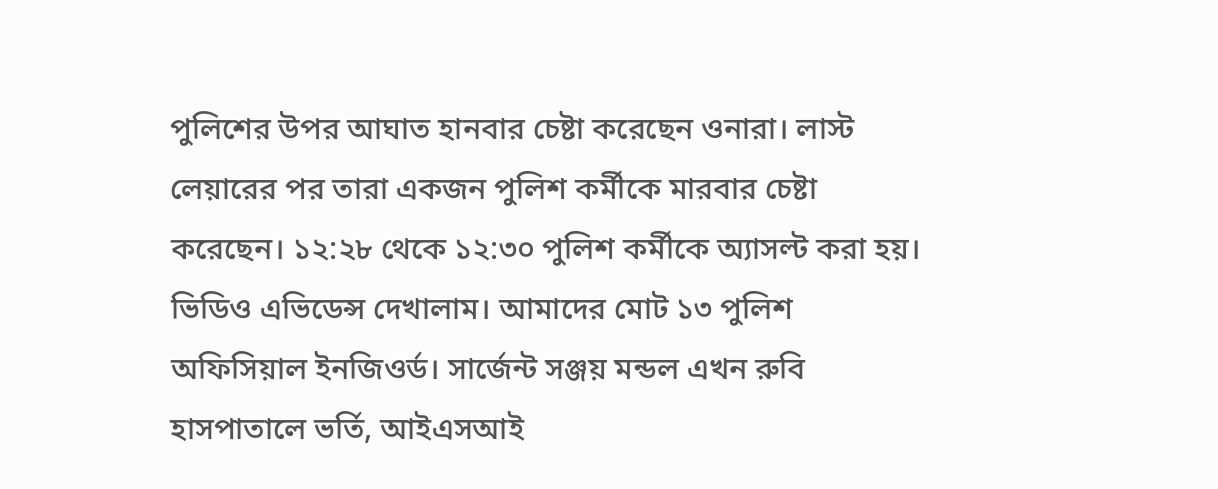পুলিশের উপর আঘাত হানবার চেষ্টা করেছেন ওনারা। লাস্ট লেয়ারের পর তারা একজন পুলিশ কর্মীকে মারবার চেষ্টা করেছেন। ১২:২৮ থেকে ১২:৩০ পুলিশ কর্মীকে অ্যাসল্ট করা হয়। ভিডিও এভিডেন্স দেখালাম। আমাদের মোট ১৩ পুলিশ অফিসিয়াল ইনজিওর্ড। সার্জেন্ট সঞ্জয় মন্ডল এখন রুবি হাসপাতালে ভর্তি, আইএসআই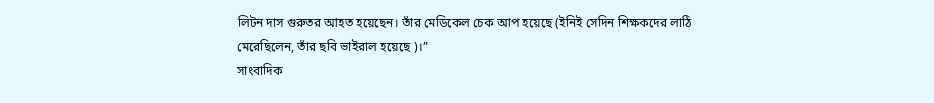লিটন দাস গুরুতর আহত হয়েছেন। তাঁর মেডিকেল চেক আপ হয়েছে (ইনিই সেদিন শিক্ষকদের লাঠি মেরেছিলেন, তাঁর ছবি ভাইরাল হয়েছে )।”
সাংবাদিক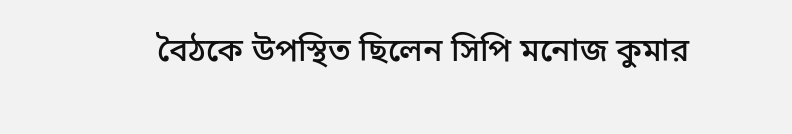বৈঠকে উপস্থিত ছিলেন সিপি মনোজ কুমার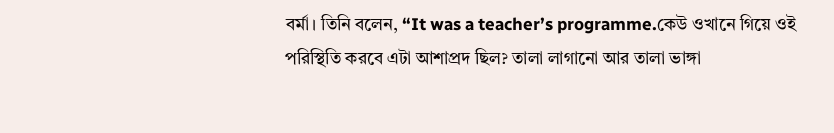বর্মা। তিনি বলেন, “It was a teacher’s programme.কেউ ওখানে গিয়ে ওই পরিস্থিতি করবে এটা আশাপ্রদ ছিল? তালা লাগানো আর তালা ভাঙ্গা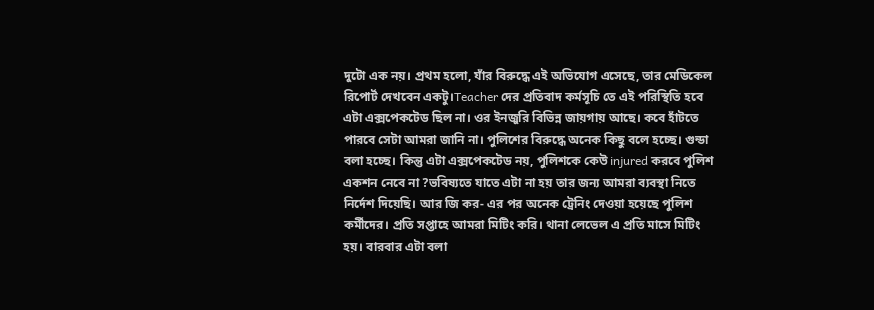দুটো এক নয়। প্রথম হলো, যাঁর বিরুদ্ধে এই অভিযোগ এসেছে, তার মেডিকেল রিপোর্ট দেখবেন একটু।Teacher দের প্রতিবাদ কর্মসূচি তে এই পরিস্থিতি হবে এটা এক্সপেকটেড ছিল না। ওর ইনজুরি বিভিন্ন জায়গায় আছে। কবে হাঁটতে পারবে সেটা আমরা জানি না। পুলিশের বিরুদ্ধে অনেক কিছু বলে হচ্ছে। গুন্ডা বলা হচ্ছে। কিন্তু এটা এক্সপেকটেড নয়, পুলিশকে কেউ injured করবে পুলিশ একশন নেবে না ?ভবিষ্যতে যাতে এটা না হয় তার জন্য আমরা ব্যবস্থা নিতে নির্দেশ দিয়েছি। আর জি কর- এর পর অনেক ট্রেনিং দেওয়া হয়েছে পুলিশ কর্মীদের। প্রতি সপ্তাহে আমরা মিটিং করি। থানা লেভেল এ প্রতি মাসে মিটিং হয়। বারবার এটা বলা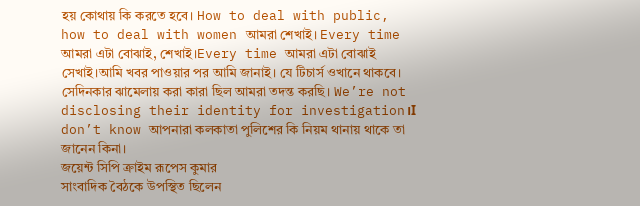হয় কোথায় কি করতে হবে। How to deal with public, how to deal with women আমরা শেখাই। Every time আমরা এটা বোঝাই, শেখাই।Every time আমরা এটা বোঝাই সেখাই।আমি খবর পাওয়ার পর আমি জানাই। যে টিচার্স ওখানে থাকবে। সেদিনকার ঝামেলায় করা কারা ছিল আমরা তদন্ত করছি। We’re not disclosing their identity for investigation।I don’t know আপনারা কলকাতা পুলিশের কি নিয়ম থানায় থাকে তা জানেন কিনা।
জয়েন্ট সিপি ক্রাইম রূপেস কুমার
সাংবাদিক বৈঠকে উপস্থিত ছিলেন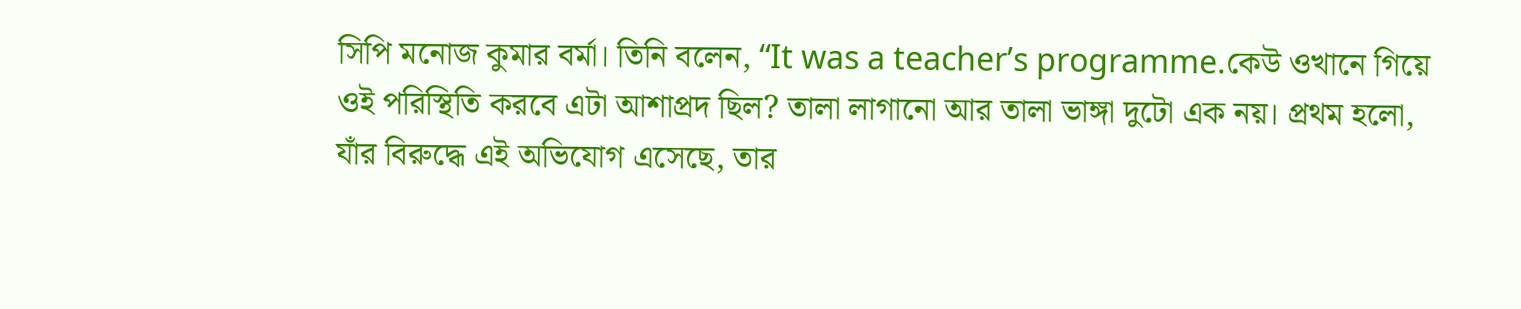সিপি মনোজ কুমার বর্মা। তিনি বলেন, “It was a teacher’s programme.কেউ ওখানে গিয়ে ওই পরিস্থিতি করবে এটা আশাপ্রদ ছিল? তালা লাগানো আর তালা ভাঙ্গা দুটো এক নয়। প্রথম হলো, যাঁর বিরুদ্ধে এই অভিযোগ এসেছে, তার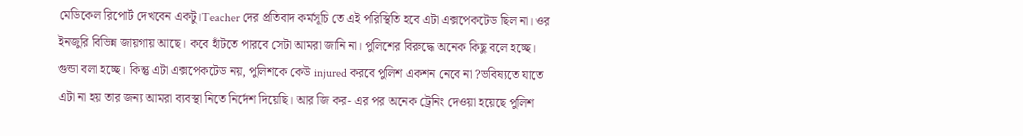মেডিকেল রিপোর্ট দেখবেন একটু।Teacher দের প্রতিবাদ কর্মসূচি তে এই পরিস্থিতি হবে এটা এক্সপেকটেড ছিল না। ওর ইনজুরি বিভিন্ন জায়গায় আছে। কবে হাঁটতে পারবে সেটা আমরা জানি না। পুলিশের বিরুদ্ধে অনেক কিছু বলে হচ্ছে। গুন্ডা বলা হচ্ছে। কিন্তু এটা এক্সপেকটেড নয়, পুলিশকে কেউ injured করবে পুলিশ একশন নেবে না ?ভবিষ্যতে যাতে এটা না হয় তার জন্য আমরা ব্যবস্থা নিতে নির্দেশ দিয়েছি। আর জি কর- এর পর অনেক ট্রেনিং দেওয়া হয়েছে পুলিশ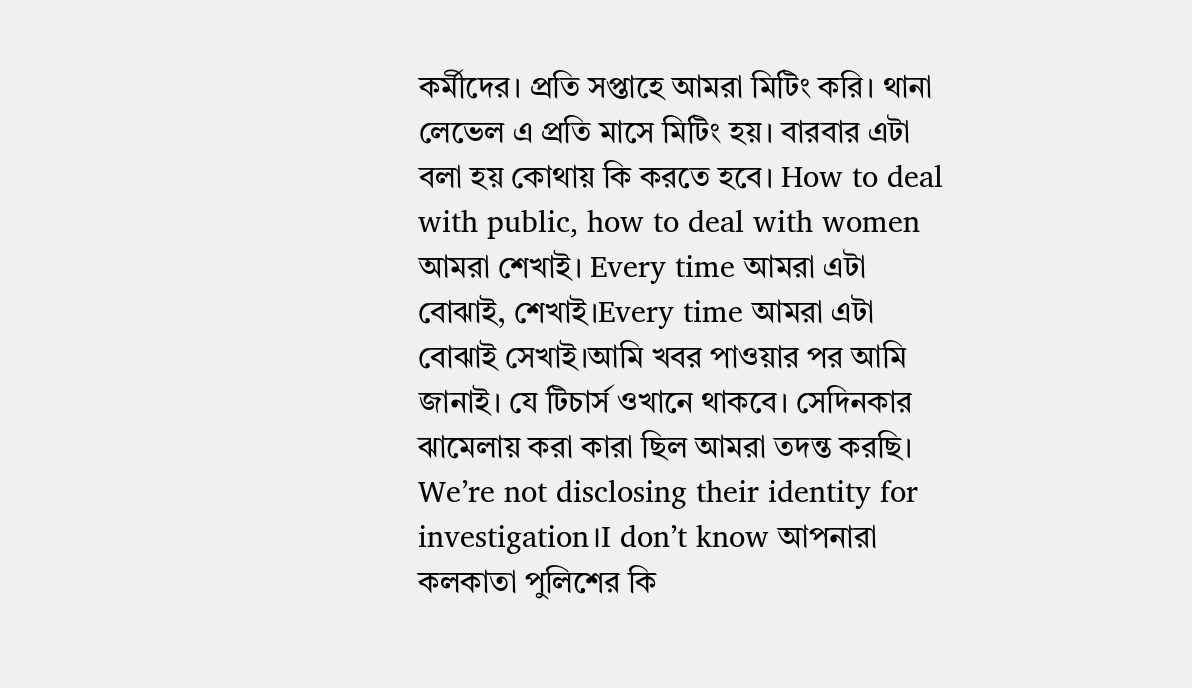কর্মীদের। প্রতি সপ্তাহে আমরা মিটিং করি। থানা লেভেল এ প্রতি মাসে মিটিং হয়। বারবার এটা বলা হয় কোথায় কি করতে হবে। How to deal with public, how to deal with women আমরা শেখাই। Every time আমরা এটা বোঝাই, শেখাই।Every time আমরা এটা বোঝাই সেখাই।আমি খবর পাওয়ার পর আমি জানাই। যে টিচার্স ওখানে থাকবে। সেদিনকার ঝামেলায় করা কারা ছিল আমরা তদন্ত করছি। We’re not disclosing their identity for investigation।I don’t know আপনারা কলকাতা পুলিশের কি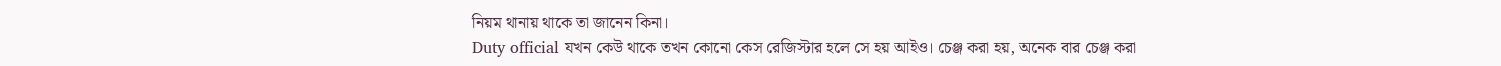নিয়ম থানায় থাকে তা জানেন কিনা।
Duty official যখন কেউ থাকে তখন কোনো কেস রেজিস্টার হলে সে হয় আইও। চেঞ্জ করা হয়, অনেক বার চেঞ্জ করা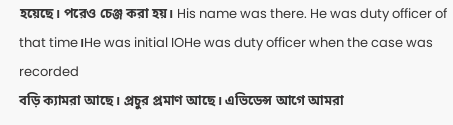হয়েছে। পরেও চেঞ্জ করা হয়। His name was there. He was duty officer of that time।He was initial IOHe was duty officer when the case was recorded
বড়ি ক্যামরা আছে। প্রচুর প্রমাণ আছে। এভিডেন্স আগে আমরা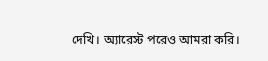দেখি। অ্যারেস্ট পরেও আমরা করি।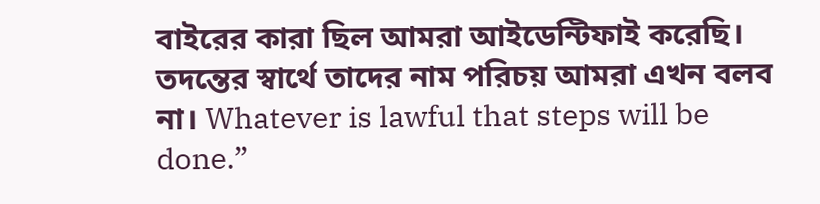বাইরের কারা ছিল আমরা আইডেন্টিফাই করেছি। তদন্তের স্বার্থে তাদের নাম পরিচয় আমরা এখন বলব না। Whatever is lawful that steps will be done.”